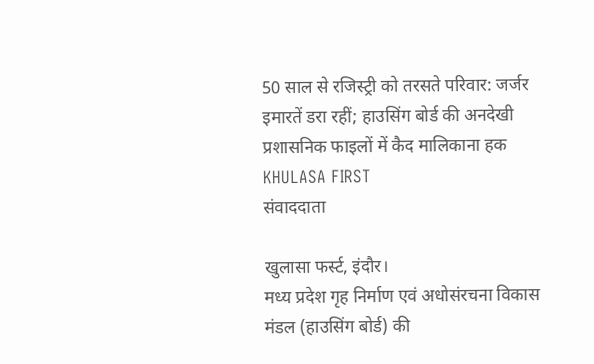50 साल से रजिस्ट्री को तरसते परिवार: जर्जर इमारतें डरा रहीं; हाउसिंग बोर्ड की अनदेखी प्रशासनिक फाइलों में कैद मालिकाना हक
KHULASA FIRST
संवाददाता

खुलासा फर्स्ट, इंदौर।
मध्य प्रदेश गृह निर्माण एवं अधोसंरचना विकास मंडल (हाउसिंग बोर्ड) की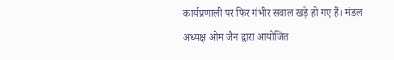कार्यप्रणाली पर फिर गंभीर सवाल खड़े हो गए हैं। मंडल अध्यक्ष ओम जैन द्वारा आयोजित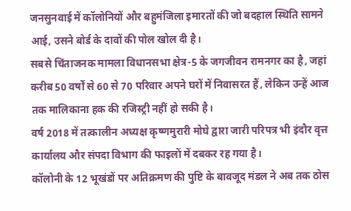जनसुनवाई में कॉलोनियों और बहुमंजिला इमारतों की जो बदहाल स्थिति सामने आई, उसने बोर्ड के दावों की पोल खोल दी है।
सबसे चिंताजनक मामला विधानसभा क्षेत्र-5 के जगजीवन रामनगर का है, जहां करीब 50 वर्षों से 60 से 70 परिवार अपने घरों में निवासरत हैं, लेकिन उन्हें आज तक मालिकाना हक की रजिस्ट्री नहीं हो सकी है।
वर्ष 2018 में तत्कालीन अध्यक्ष कृष्णमुरारी मोघे द्वारा जारी परिपत्र भी इंदौर वृत्त कार्यालय और संपदा विभाग की फाइलों में दबकर रह गया है।
कॉलोनी के 12 भूखंडों पर अतिक्रमण की पुष्टि के बावजूद मंडल ने अब तक ठोस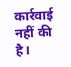कार्रवाई नहीं की है।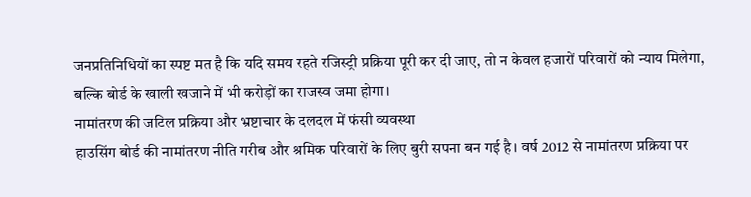जनप्रतिनिधियों का स्पष्ट मत है कि यदि समय रहते रजिस्ट्री प्रक्रिया पूरी कर दी जाए, तो न केवल हजारों परिवारों को न्याय मिलेगा, बल्कि बोर्ड के खाली खजाने में भी करोड़ों का राजस्व जमा होगा।
नामांतरण की जटिल प्रक्रिया और भ्रष्टाचार के दलदल में फंसी व्यवस्था
हाउसिंग बोर्ड की नामांतरण नीति गरीब और श्रमिक परिवारों के लिए बुरी सपना बन गई है। वर्ष 2012 से नामांतरण प्रक्रिया पर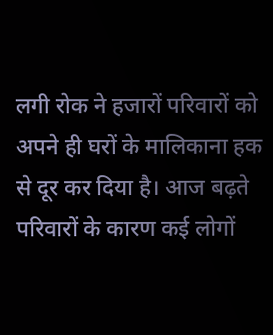लगी रोक ने हजारों परिवारों को अपने ही घरों के मालिकाना हक से दूर कर दिया है। आज बढ़ते परिवारों के कारण कई लोगों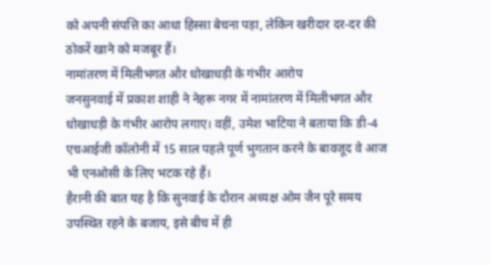को अपनी संपत्ति का आधा हिस्सा बेचना पड़ा, लेकिन खरीदार दर-दर की ठोकरें खाने को मजबूर हैं।
नामांतरण में मिलीभगत और धोखाधड़ी के गंभीर आरोप
जनसुनवाई में प्रकाश शाही ने नेहरू नगर में नामांतरण में मिलीभगत और धोखाधड़ी के गंभीर आरोप लगाए। वहीं, उमेश भाटिया ने बताया कि डी-4 एचआईजी कॉलोनी में 15 साल पहले पूर्ण भुगतान करने के बावजूद वे आज भी एनओसी के लिए भटक रहे हैं।
हैरानी की बात यह है कि सुनवाई के दौरान अध्यक्ष ओम जैन पूरे समय उपस्थित रहने के बजाय, इसे बीच में ही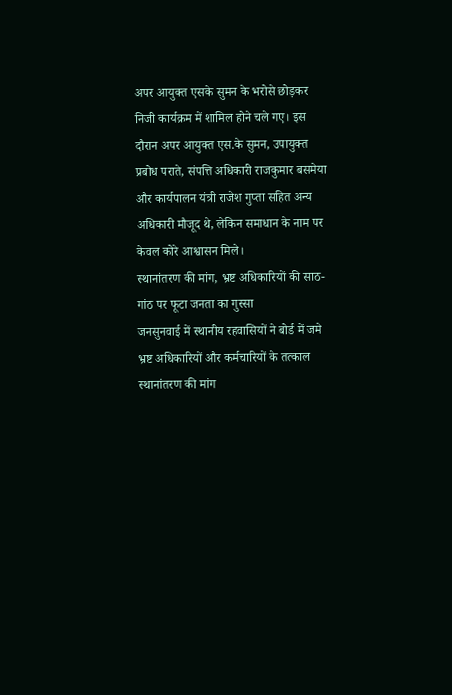अपर आयुक्त एसके सुमन के भरोसे छोड़कर निजी कार्यक्रम में शामिल होने चले गए। इस दौरान अपर आयुक्त एस.के सुमन, उपायुक्त प्रबोध पराते, संपत्ति अधिकारी राजकुमार बसमेया और कार्यपालन यंत्री राजेश गुप्ता सहित अन्य अधिकारी मौजूद थे, लेकिन समाधान के नाम पर केवल कोरे आश्वासन मिले।
स्थानांतरण की मांग, भ्रष्ट अधिकारियों की साठ-गांठ पर फूटा जनता का गुस्सा
जनसुनवाई में स्थानीय रहवासियों ने बोर्ड में जमे भ्रष्ट अधिकारियों और कर्मचारियों के तत्काल स्थानांतरण की मांग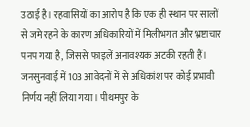उठाई है। रहवासियों का आरोप है कि एक ही स्थान पर सालों से जमे रहने के कारण अधिकारियों में मिलीभगत और भ्रष्टाचार पनप गया है, जिससे फाइलें अनावश्यक अटकी रहती हैं।
जनसुनवाई में 103 आवेदनों में से अधिकांश पर कोई प्रभावी निर्णय नहीं लिया गया। पीथमपुर के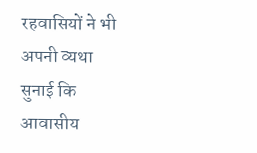रहवासियों ने भी अपनी व्यथा सुनाई कि आवासीय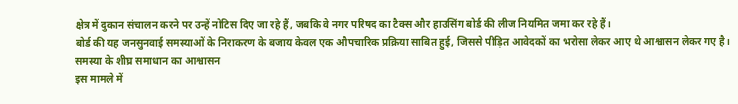क्षेत्र में दुकान संचालन करने पर उन्हें नोटिस दिए जा रहे हैं, जबकि वे नगर परिषद का टैक्स और हाउसिंग बोर्ड की लीज नियमित जमा कर रहे हैं।
बोर्ड की यह जनसुनवाई समस्याओं के निराकरण के बजाय केवल एक औपचारिक प्रक्रिया साबित हुई, जिससे पीड़ित आवेदकों का भरोसा लेकर आए थे आश्वासन लेकर गए है।
समस्या के शीघ्र समाधान का आश्वासन
इस मामले में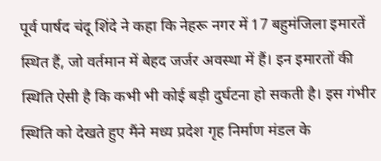पूर्व पार्षद चंदू शिंदे ने कहा कि नेहरू नगर में 17 बहुमंजिला इमारतें स्थित हैं, जो वर्तमान में बेहद जर्जर अवस्था में हैं। इन इमारतों की स्थिति ऐसी है कि कभी भी कोई बड़ी दुर्घटना हो सकती है। इस गंभीर स्थिति को देखते हुए मैंने मध्य प्रदेश गृह निर्माण मंडल के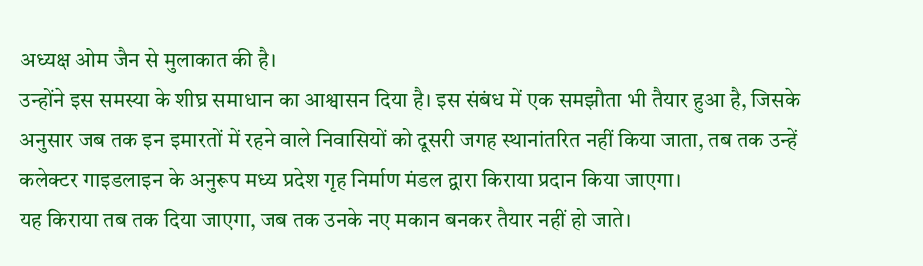अध्यक्ष ओम जैन से मुलाकात की है।
उन्होंने इस समस्या के शीघ्र समाधान का आश्वासन दिया है। इस संबंध में एक समझौता भी तैयार हुआ है, जिसके अनुसार जब तक इन इमारतों में रहने वाले निवासियों को दूसरी जगह स्थानांतरित नहीं किया जाता, तब तक उन्हें कलेक्टर गाइडलाइन के अनुरूप मध्य प्रदेश गृह निर्माण मंडल द्वारा किराया प्रदान किया जाएगा।
यह किराया तब तक दिया जाएगा, जब तक उनके नए मकान बनकर तैयार नहीं हो जाते।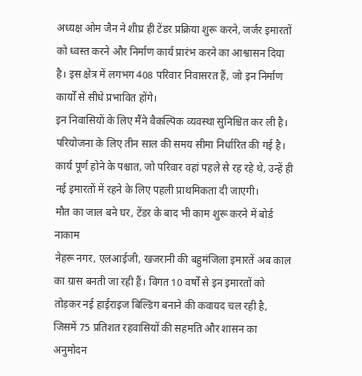अध्यक्ष ओम जैन ने शीघ्र ही टेंडर प्रक्रिया शुरू करने, जर्जर इमारतों को ध्वस्त करने और निर्माण कार्य प्रारंभ करने का आश्वासन दिया है। इस क्षेत्र में लगभग 408 परिवार निवासरत हैं, जो इन निर्माण कार्यों से सीधे प्रभावित होंगे।
इन निवासियों के लिए मैंने वैकल्पिक व्यवस्था सुनिश्चित कर ली है। परियोजना के लिए तीन साल की समय सीमा निर्धारित की गई है। कार्य पूर्ण होने के पश्चात, जो परिवार वहां पहले से रह रहे थे, उन्हें ही नई इमारतों में रहने के लिए पहली प्राथमिकता दी जाएगी।
मौत का जाल बने घर, टेंडर के बाद भी काम शुरू करने में बोर्ड नाकाम
नेहरू नगर, एलआईजी, खजरानी की बहुमंजिला इमारतें अब काल का ग्रास बनती जा रही हैं। विगत 10 वर्षों से इन इमारतों को तोड़कर नई हाईराइज बिल्डिंग बनाने की कवायद चल रही है, जिसमें 75 प्रतिशत रहवासियों की सहमति और शासन का अनुमोदन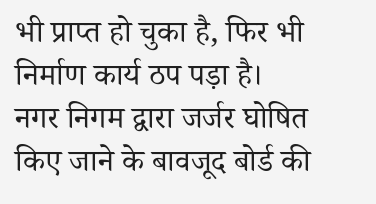भी प्राप्त हो चुका है, फिर भी निर्माण कार्य ठप पड़ा है।
नगर निगम द्वारा जर्जर घोषित किए जाने के बावजूद बोर्ड की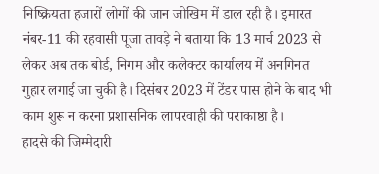निष्क्रियता हजारों लोगों की जान जोखिम में डाल रही है। इमारत नंबर-11 की रहवासी पूजा तावड़े ने बताया कि 13 मार्च 2023 से लेकर अब तक बोर्ड, निगम और कलेक्टर कार्यालय में अनगिनत गुहार लगाई जा चुकी है। दिसंबर 2023 में टेंडर पास होने के बाद भी काम शुरू न करना प्रशासनिक लापरवाही की पराकाष्ठा है।
हादसे की जिम्मेदारी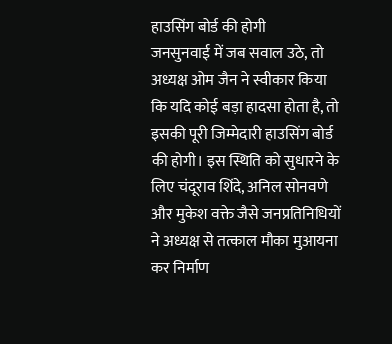हाउसिंग बोर्ड की होगी
जनसुनवाई में जब सवाल उठे, तो अध्यक्ष ओम जैन ने स्वीकार किया कि यदि कोई बड़ा हादसा होता है, तो इसकी पूरी जिम्मेदारी हाउसिंग बोर्ड की होगी। इस स्थिति को सुधारने के लिए चंदूराव शिंदे, अनिल सोनवणे और मुकेश वक्ते जैसे जनप्रतिनिधियों ने अध्यक्ष से तत्काल मौका मुआयना कर निर्माण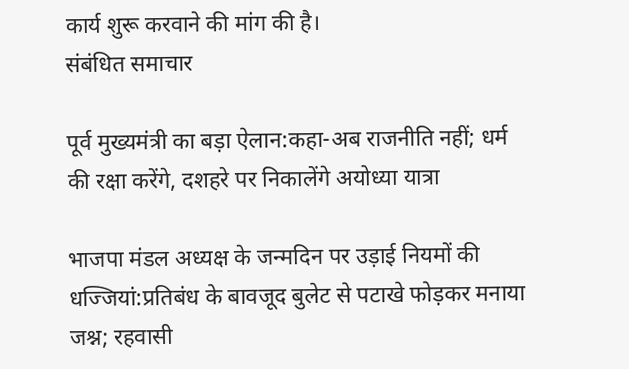कार्य शुरू करवाने की मांग की है।
संबंधित समाचार

पूर्व मुख्यमंत्री का बड़ा ऐलान:कहा-अब राजनीति नहीं; धर्म की रक्षा करेंगे, दशहरे पर निकालेंगे अयोध्या यात्रा

भाजपा मंडल अध्यक्ष के जन्मदिन पर उड़ाई नियमों की धज्जियां:प्रतिबंध के बावजूद बुलेट से पटाखे फोड़कर मनाया जश्न; रहवासी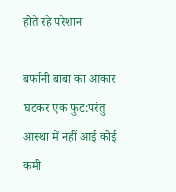होते रहे परेशान

बर्फानी बाबा का आकार घटकर एक फुट:परंतु आस्था में नहीं आई कोई कमी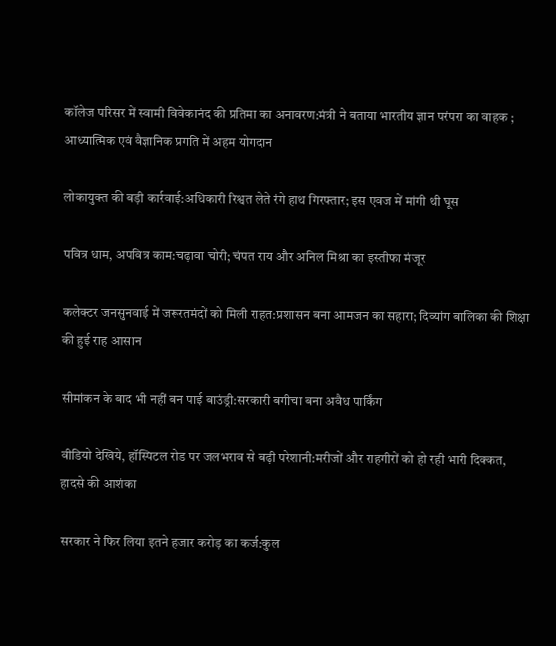कॉलेज परिसर में स्वामी विवेकानंद की प्रतिमा का अनावरण:मंत्री ने बताया भारतीय ज्ञान परंपरा का वाहक ; आध्यात्मिक एवं वैज्ञानिक प्रगति में अहम योगदान

लोकायुक्त की बड़ी कार्रवाई:अधिकारी रिश्वत लेते रंगे हाथ गिरफ्तार; इस एवज में मांगी थी घूस

पवित्र धाम, अपवित्र काम:चढ़ावा चोरी; चंपत राय और अनिल मिश्रा का इस्तीफा मंजूर

कलेक्टर जनसुनवाई में जरूरतमंदों को मिली राहत:प्रशासन बना आमजन का सहारा; दिव्यांग बालिका की शिक्षा की हुई राह आसान

सीमांकन के बाद भी नहीं बन पाई बाउंड्री:सरकारी बगीचा बना अवैध पार्किंग

वीडियो देखिये, हॉस्पिटल रोड पर जलभराव से बढ़ी परेशानी:मरीजों और राहगीरों को हो रही भारी दिक्कत, हादसे की आशंका

सरकार ने फिर लिया इतने हजार करोड़ का कर्ज:कुल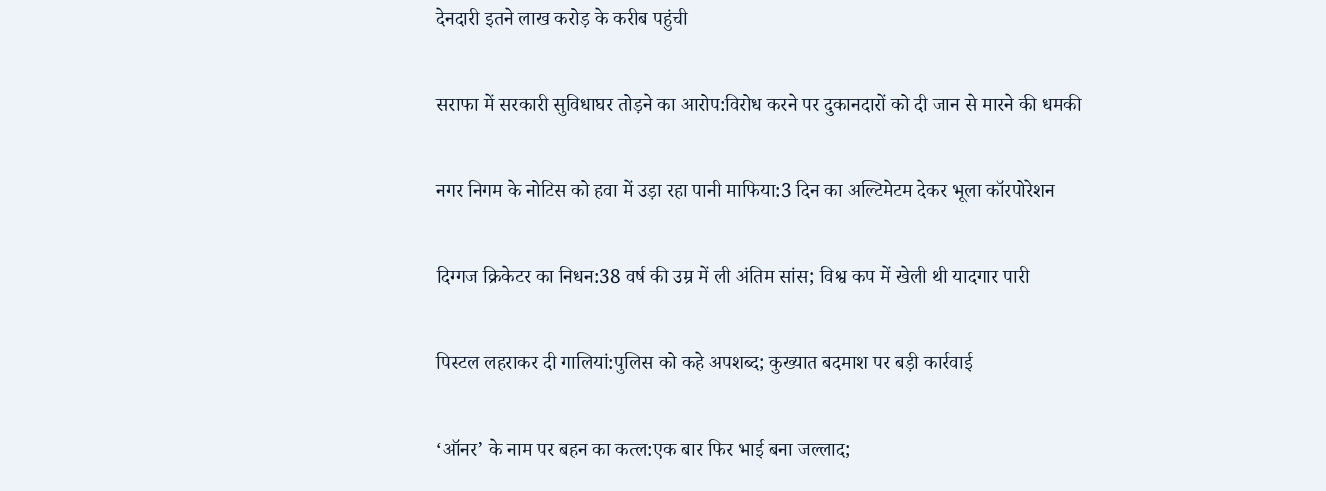देनदारी इतने लाख करोड़ के करीब पहुंची

सराफा में सरकारी सुविधाघर तोड़ने का आरोप:विरोध करने पर दुकानदारों को दी जान से मारने की धमकी

नगर निगम के नोटिस को हवा में उड़ा रहा पानी माफिया:3 दिन का अल्टिमेटम देकर भूला कॉरपोरेशन

दिग्गज क्रिकेटर का निधन:38 वर्ष की उम्र में ली अंतिम सांस; विश्व कप में खेली थी यादगार पारी

पिस्टल लहराकर दी गालियां:पुलिस को कहे अपशब्द; कुख्यात बदमाश पर बड़ी कार्रवाई

‘ऑनर’ के नाम पर बहन का कत्ल:एक बार फिर भाई बना जल्लाद;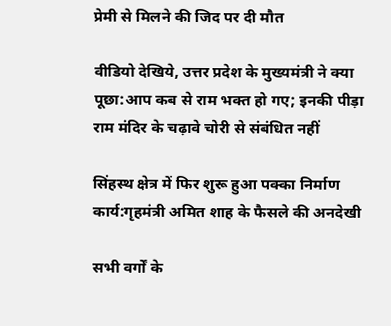प्रेमी से मिलने की जिद पर दी मौत

वीडियो देखिये, उत्तर प्रदेश के मुख्यमंत्री ने क्या पूछा:आप कब से राम भक्त हो गए; इनकी पीड़ा राम मंदिर के चढ़ावे चोरी से संबंधित नहीं

सिंहस्थ क्षेत्र में फिर शुरू हुआ पक्का निर्माण कार्य:गृहमंत्री अमित शाह के फैसले की अनदेखी

सभी वर्गों के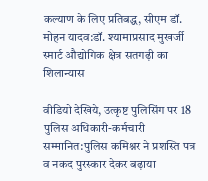कल्याण के लिए प्रतिबद्ध, सीएम डॉ. मोहन यादव:डॉ. श्यामाप्रसाद मुखर्जी स्मार्ट औद्योगिक क्षेत्र सतगढ़ी का शिलान्यास

वीडियो देखिये, उत्कृष्ट पुलिसिंग पर 18 पुलिस अधिकारी-कर्मचारी सम्मानित:पुलिस कमिश्नर ने प्रशस्ति पत्र व नकद पुरस्कार देकर बढ़ाया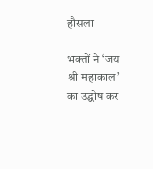हौसला

भक्तों ने ‘जय श्री महाकाल’ का उद्घोष कर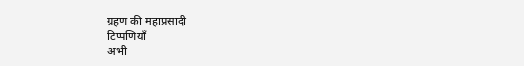ग्रहण की महाप्रसादी
टिप्पणियाँ
अभी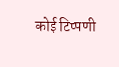कोई टिप्पणी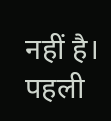नहीं है। पहली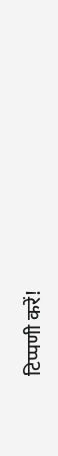टिप्पणी करें!